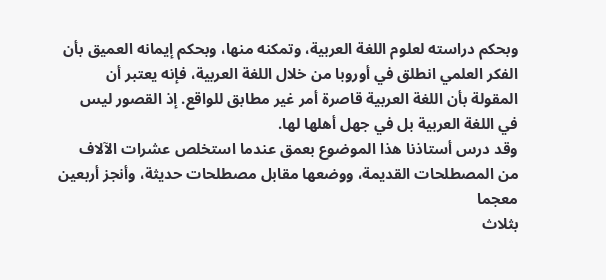وبحكم دراسته لعلوم اللغة العربية، وتمكنه منها، وبحكم إيمانه العميق بأن الفكر العلمي انطلق في أوروبا من خلال اللغة العربية، فإنه يعتبر أن المقولة بأن اللغة العربية قاصرة أمر غير مطابق للواقع. إذ القصور ليس في اللغة العربية بل في جهل أهلها لها.
وقد درس أستاذنا هذا الموضوع بعمق عندما استخلص عشرات الآلاف من المصطلحات القديمة، ووضعها مقابل مصطلحات حديثة، وأنجز أربعين معجما
بثلاث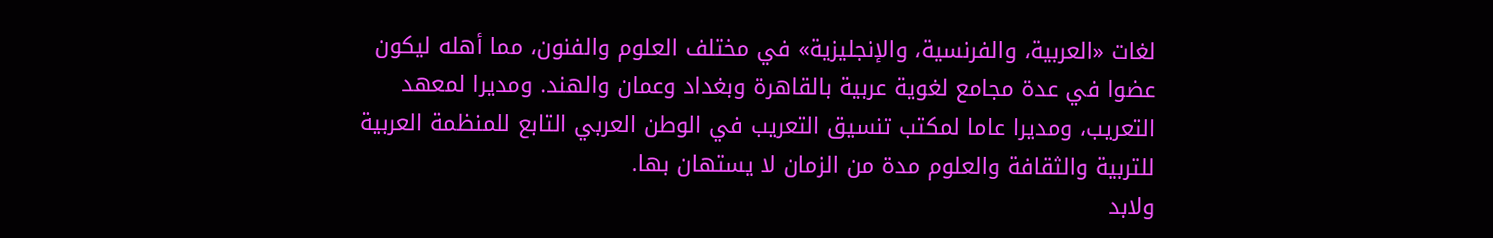لغات «العربية، والفرنسية، والإنجليزية» في مختلف العلوم والفنون، مما أهله ليكون عضوا في عدة مجامع لغوية عربية بالقاهرة وبغداد وعمان والهند. ومديرا لمعهد التعريب، ومديرا عاما لمكتب تنسيق التعريب في الوطن العربي التابع للمنظمة العربية للتربية والثقافة والعلوم مدة من الزمان لا يستهان بها.
ولابد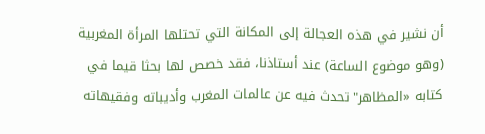أن نشير في هذه العجالة إلى المكانة التي تحتلها المرأة المغربية (وهو موضوع الساعة) عند أستاذنا، فقد خصص لها بحثا قيما في كتابه «المظاهر"تحدث فيه عن عالمات المغرب وأديباته وفقيهاته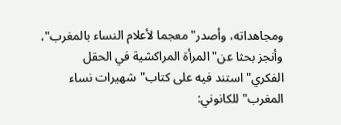ومجاهداته، وأصدر"معجما لأعلام النساء بالمغرب"، وأنجز بحثا عن"المرأة المراكشية في الحقل الفكري"استند فيه على كتاب"شهيرات نساء المغرب"للكانوني: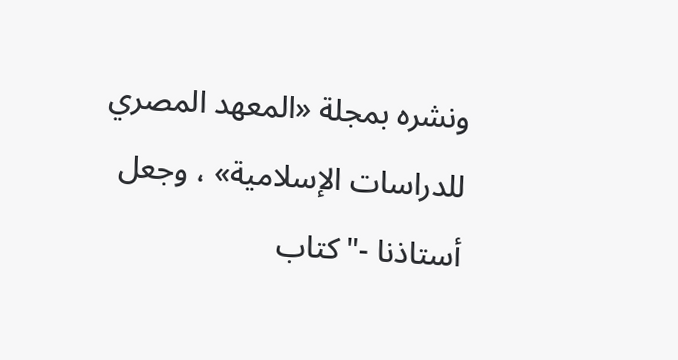ونشره بمجلة «المعهد المصري للدراسات الإسلامية» ، وجعل أستاذنا -"كتاب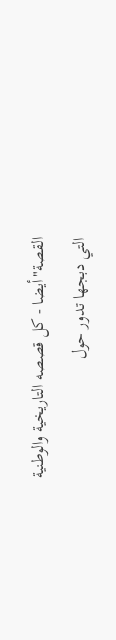القصة"أيضا - كل قصصه التاريخية والوطنية التي دبجها تدور حول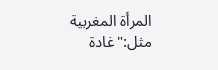المرأة المغربية مثل:"غادة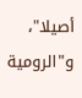أصيلا"، و"الرومية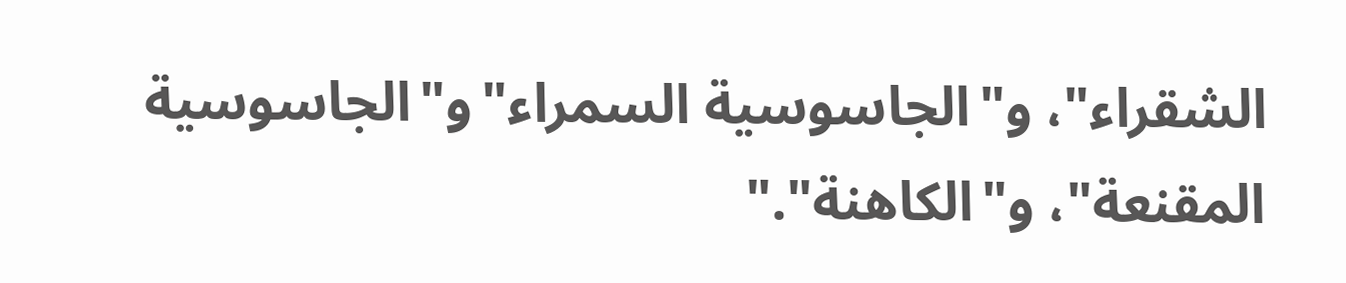الشقراء"، و"الجاسوسية السمراء"و"الجاسوسية المقنعة"، و"الكاهنة"."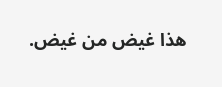هذا غيض من غيض.